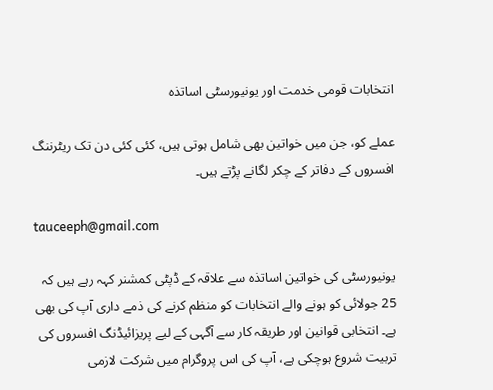انتخابات قومی خدمت اور یونیورسٹی اساتذہ

عملے کو، جن میں خواتین بھی شامل ہوتی ہیں، کئی کئی دن تک ریٹرننگ افسروں کے دفاتر کے چکر لگانے پڑتے ہیں۔

tauceeph@gmail.com

یونیورسٹی کی خواتین اساتذہ سے علاقہ کے ڈپٹی کمشنر کہہ رہے ہیں کہ 25 جولائی کو ہونے والے انتخابات کو منظم کرنے کی ذمے داری آپ کی بھی ہے۔ انتخابی قوانین اور طریقہ کار سے آگہی کے لیے پریزائیڈنگ افسروں کی تربیت شروع ہوچکی ہے، آپ کی اس پروگرام میں شرکت لازمی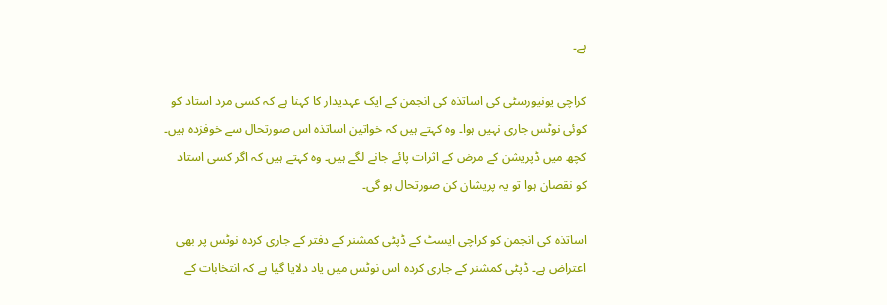ہے۔

کراچی یونیورسٹی کی اساتذہ کی انجمن کے ایک عہدیدار کا کہنا ہے کہ کسی مرد استاد کو کوئی نوٹس جاری نہیں ہوا۔ وہ کہتے ہیں کہ خواتین اساتذہ اس صورتحال سے خوفزدہ ہیں۔ کچھ میں ڈپریشن کے مرض کے اثرات پائے جانے لگے ہیں۔ وہ کہتے ہیں کہ اگر کسی استاد کو نقصان ہوا تو یہ پریشان کن صورتحال ہو گی۔

اساتذہ کی انجمن کو کراچی ایسٹ کے ڈپٹی کمشنر کے دفتر کے جاری کردہ نوٹس پر بھی اعتراض ہے۔ ڈپٹی کمشنر کے جاری کردہ اس نوٹس میں یاد دلایا گیا ہے کہ انتخابات کے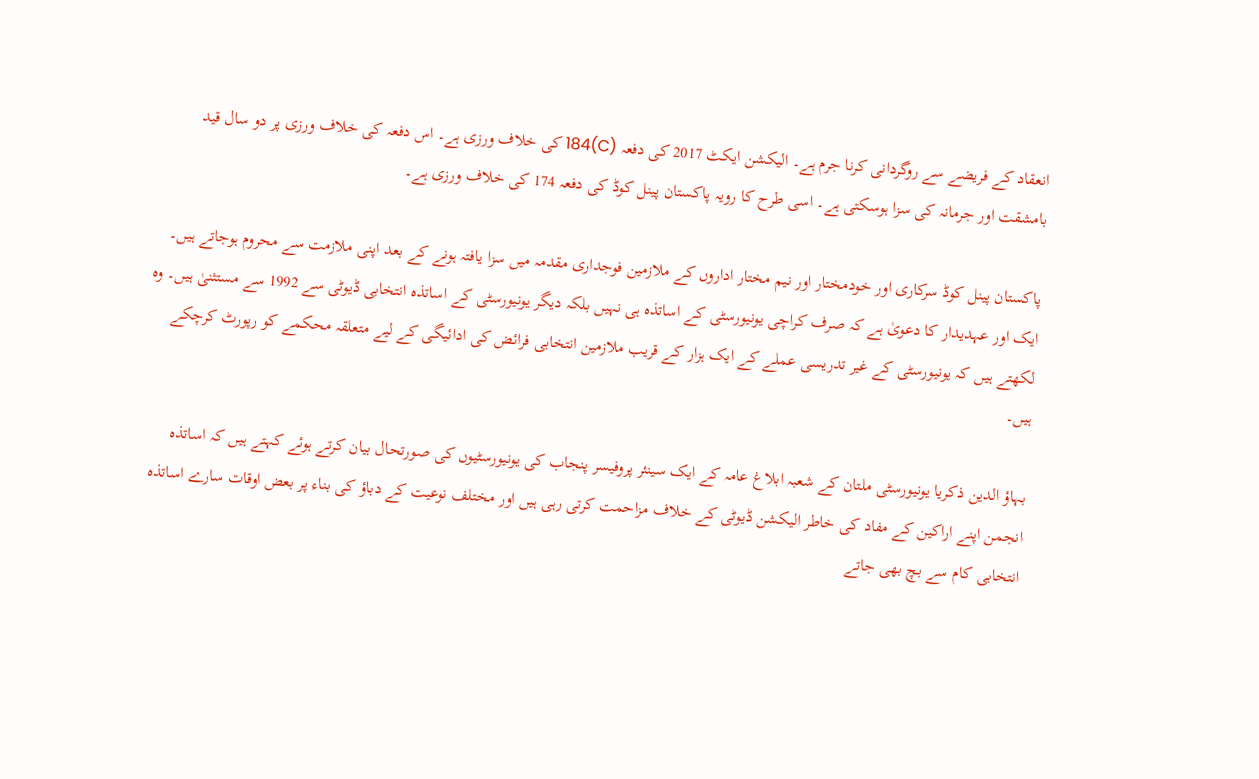انعقاد کے فریضے سے روگردانی کرنا جرم ہے۔ الیکشن ایکٹ 2017 کی دفعہ (C)184 کی خلاف ورزی ہے۔ اس دفعہ کی خلاف ورزی پر دو سال قید بامشقت اور جرمانہ کی سزا ہوسکتی ہے۔ اسی طرح کا رویہ پاکستان پینل کوڈ کی دفعہ 174 کی خلاف ورزی ہے۔

پاکستان پینل کوڈ سرکاری اور خودمختار اور نیم مختار اداروں کے ملازمین فوجداری مقدمہ میں سزا یافتہ ہونے کے بعد اپنی ملازمت سے محروم ہوجاتے ہیں۔ ایک اور عہدیدار کا دعویٰ ہے کہ صرف کراچی یونیورسٹی کے اساتذہ ہی نہیں بلکہ دیگر یونیورسٹی کے اساتذہ انتخابی ڈیوٹی سے 1992 سے مستثنیٰ ہیں۔ وہ لکھتے ہیں کہ یونیورسٹی کے غیر تدریسی عملے کے ایک ہزار کے قریب ملازمین انتخابی فرائض کی ادائیگی کے لیے متعلقہ محکمے کو رپورٹ کرچکے ہیں۔

بہاؤ الدین ذکریا یونیورسٹی ملتان کے شعبہ ابلاغ عامہ کے ایک سینئر پروفیسر پنجاب کی یونیورسٹیوں کی صورتحال بیان کرتے ہوئے کہتے ہیں کہ اساتذہ انجمن اپنے اراکین کے مفاد کی خاطر الیکشن ڈیوٹی کے خلاف مزاحمت کرتی رہی ہیں اور مختلف نوعیت کے دباؤ کی بناء پر بعض اوقات سارے اساتذہ انتخابی کام سے بچ بھی جاتے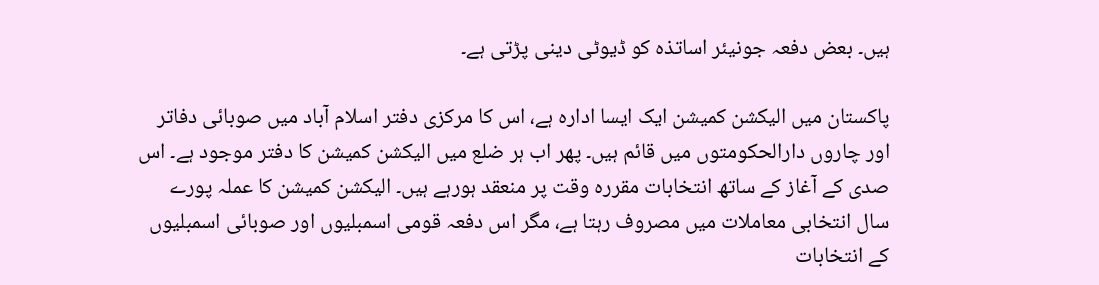ہیں۔ بعض دفعہ جونیئر اساتذہ کو ڈیوٹی دینی پڑتی ہے۔

پاکستان میں الیکشن کمیشن ایک ایسا ادارہ ہے، اس کا مرکزی دفتر اسلام آباد میں صوبائی دفاتر اور چاروں دارالحکومتوں میں قائم ہیں۔ پھر اب ہر ضلع میں الیکشن کمیشن کا دفتر موجود ہے۔ اس صدی کے آغاز کے ساتھ انتخابات مقررہ وقت پر منعقد ہورہے ہیں۔ الیکشن کمیشن کا عملہ پورے سال انتخابی معاملات میں مصروف رہتا ہے، مگر اس دفعہ قومی اسمبلیوں اور صوبائی اسمبلیوں کے انتخابات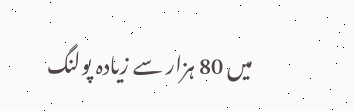میں 80 ہزار سے زیادہ پولنگ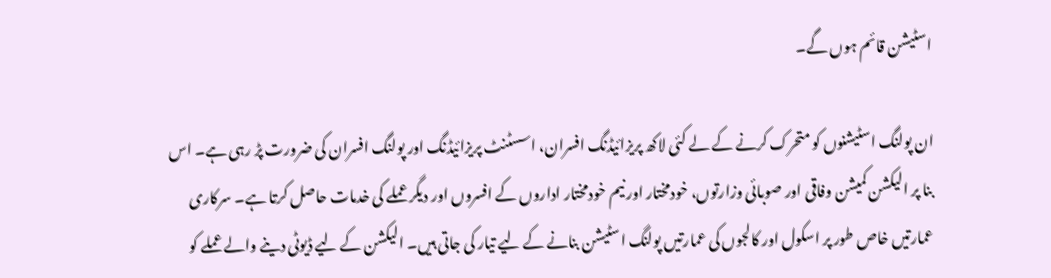اسٹیشن قائم ہوں گے۔

ان پولنگ اسٹیشنوں کو متحرک کرنے کے لے کئی لاکھ پریزائیڈنگ افسران، اسسٹنٹ پریزائیڈنگ اور پولنگ افسران کی ضرورت پڑ رہی ہے۔ اس بنا پر الیکشن کمیشن وفاقی اور صوبائی وزارتوں، خودمختار اور نیم خودمختار اداروں کے افسروں اور دیگر عملے کی خدمات حاصل کرتا ہے۔ سرکاری عمارتیں خاص طور پر اسکول اور کالجوں کی عمارتیں پولنگ اسٹیشن بنانے کے لیے تیار کی جاتی ہیں۔ الیکشن کے لیے ڈیوٹی دینے والے عملے کو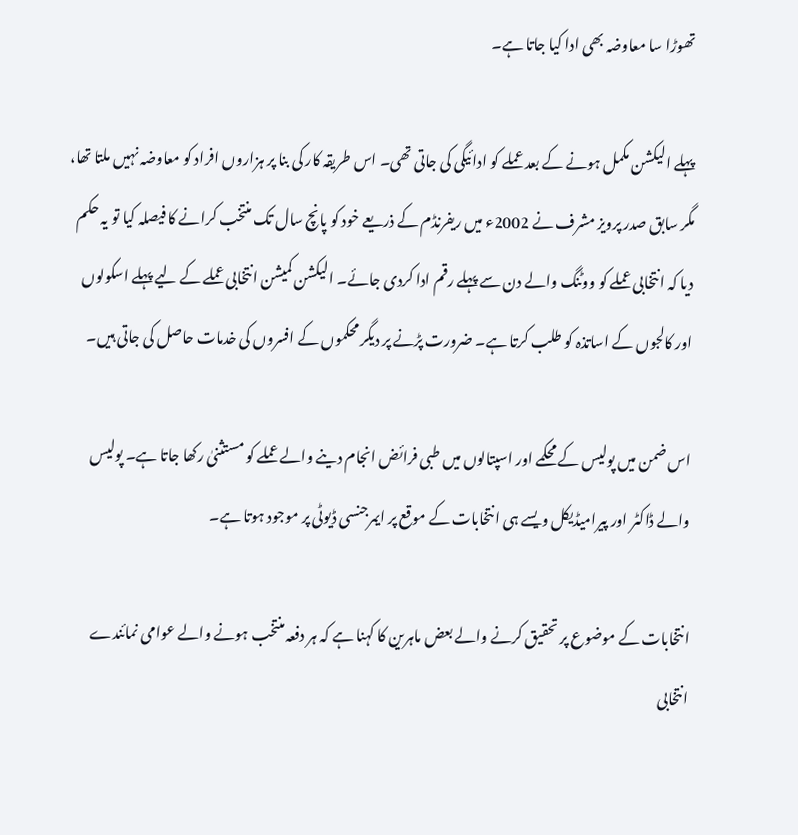تھوڑا سا معاوضہ بھی ادا کیا جاتا ہے۔

پہلے الیکشن مکمل ہونے کے بعد عملے کو ادائیگی کی جاتی تھی۔ اس طریقہ کار کی بنا پر ہزاروں افراد کو معاوضہ نہیں ملتا تھا، مگر سابق صدر پرویز مشرف نے 2002ء میں ریفرنڈم کے ذریعے خود کو پانچ سال تک منتخب کرانے کا فیصلہ کیا تو یہ حکم دیا کہ انتخابی عملے کو ووٹنگ والے دن سے پہلے رقم ادا کردی جائے۔ الیکشن کمیشن انتخابی عملے کے لیے پہلے اسکولوں اور کالجوں کے اساتذہ کو طلب کرتا ہے۔ ضرورت پڑنے پر دیگر محکموں کے افسروں کی خدمات حاصل کی جاتی ہیں۔

اس ضمن میں پولیس کے محکمے اور اسپتالوں میں طبی فرائض انجام دینے والے عملے کو مستثنیٰ رکھا جاتا ہے۔ پولیس والے ڈاکٹر اور پیرامیڈیکل ویسے ہی انتخابات کے موقع پر ایمرجنسی ڈیوٹی پر موجود ہوتا ہے۔

انتخابات کے موضوع پر تحقیق کرنے والے بعض ماہرین کا کہنا ہے کہ ہر دفعہ منتخب ہونے والے عوامی نمائندے انتخابی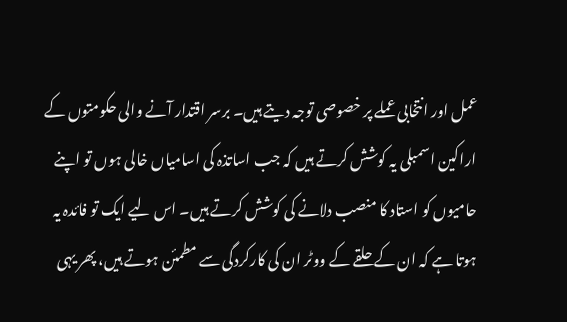عمل اور انتخابی عملے پر خصوصی توجہ دیتے ہیں۔ برسر اقتدار آنے والی حکومتوں کے اراکین اسمبلی یہ کوشش کرتے ہیں کہ جب اساتذہ کی اسامیاں خالی ہوں تو اپنے حامیوں کو استاد کا منصب دلانے کی کوشش کرتے ہیں۔ اس لیے ایک تو فائدہ یہ ہوتا ہے کہ ان کے حلقے کے ووٹر ان کی کارکردگی سے مطمئن ہوتے ہیں، پھر یہی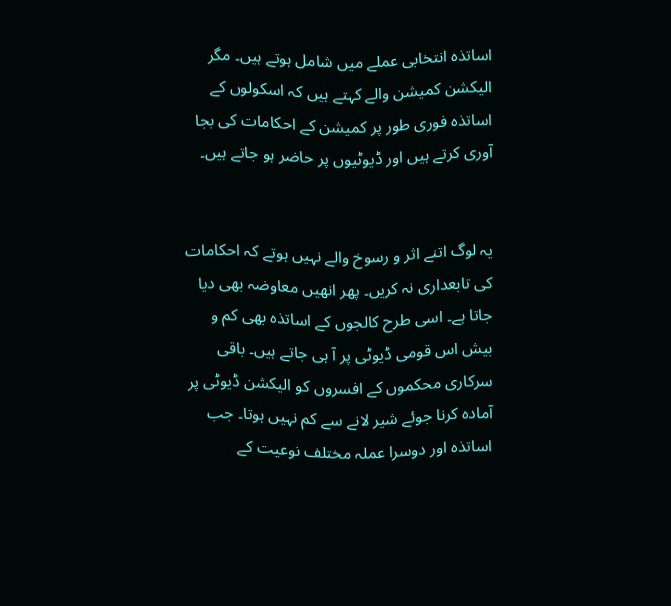اساتذہ انتخابی عملے میں شامل ہوتے ہیں۔ مگر الیکشن کمیشن والے کہتے ہیں کہ اسکولوں کے اساتذہ فوری طور پر کمیشن کے احکامات کی بجا آوری کرتے ہیں اور ڈیوٹیوں پر حاضر ہو جاتے ہیں۔


یہ لوگ اتنے اثر و رسوخ والے نہیں ہوتے کہ احکامات کی تابعداری نہ کریں۔ پھر انھیں معاوضہ بھی دیا جاتا ہے۔ اسی طرح کالجوں کے اساتذہ بھی کم و بیش اس قومی ڈیوٹی پر آ ہی جاتے ہیں۔ باقی سرکاری محکموں کے افسروں کو الیکشن ڈیوٹی پر آمادہ کرنا جوئے شیر لانے سے کم نہیں ہوتا۔ جب اساتذہ اور دوسرا عملہ مختلف نوعیت کے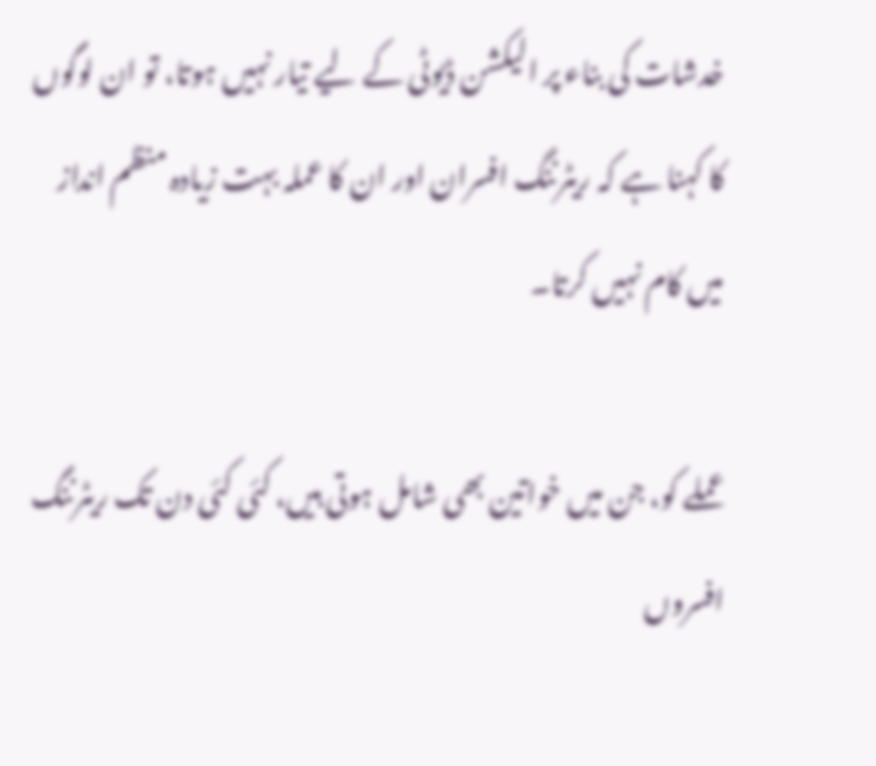خدشات کی بناء پر الیکشن ڈیوٹی کے لیے تیار نہیں ہوتا، تو ان لوگوں کا کہنا ہے کہ ریٹرننگ افسران اور ان کا عملہ بہت زیادہ منظم انداز میں کام نہیں کرتا۔

عملے کو، جن میں خواتین بھی شامل ہوتی ہیں، کئی کئی دن تک ریٹرننگ افسروں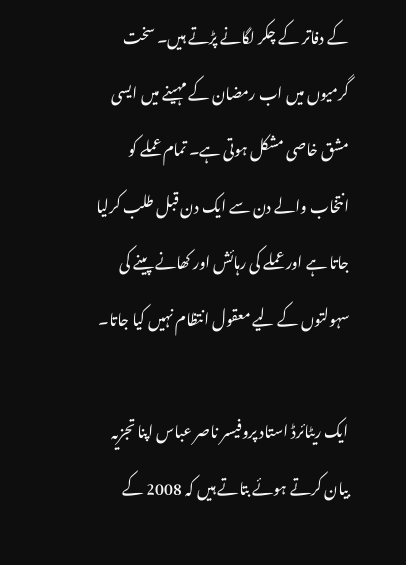کے دفاتر کے چکر لگانے پڑتے ہیں۔ سخت گرمیوں میں اب رمضان کے مہینے میں ایسی مشق خاصی مشکل ہوتی ہے۔ تمام عملے کو انتخاب والے دن سے ایک دن قبل طلب کرلیا جاتا ہے اور عملے کی رہائش اور کھانے پینے کی سہولتوں کے لیے معقول انتظام نہیں کیا جاتا۔

ایک ریٹائرڈ استاد پروفیسر ناصر عباس اپنا تجزیہ بیان کرتے ہوئے بتاتے ہیں کہ 2008 کے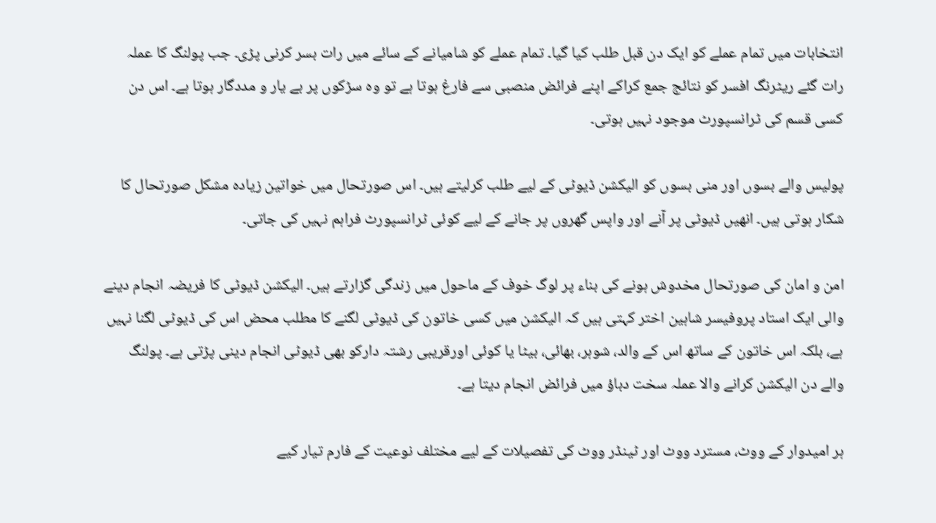انتخابات میں تمام عملے کو ایک دن قبل طلب کیا گیا۔ تمام عملے کو شامیانے کے سائے میں رات بسر کرنی پڑی۔ جب پولنگ کا عملہ رات گئے ریٹرنگ افسر کو نتائج جمع کراکے اپنے فرائض منصبی سے فارغ ہوتا ہے تو وہ سڑکوں پر بے یار و مددگار ہوتا ہے۔ اس دن کسی قسم کی ٹرانسپورٹ موجود نہیں ہوتی۔

پولیس والے بسوں اور منی بسوں کو الیکشن ڈیوٹی کے لیے طلب کرلیتے ہیں۔ اس صورتحال میں خواتین زیادہ مشکل صورتحال کا شکار ہوتی ہیں۔ انھیں ڈیوٹی پر آنے اور واپس گھروں پر جانے کے لیے کوئی ٹرانسپورٹ فراہم نہیں کی جاتی۔

امن و امان کی صورتحال مخدوش ہونے کی بناء پر لوگ خوف کے ماحول میں زندگی گزارتے ہیں۔ الیکشن ڈیوٹی کا فریضہ انجام دینے والی ایک استاد پروفیسر شاہین اختر کہتی ہیں کہ الیکشن میں کسی خاتون کی ڈیوٹی لگنے کا مطلب محض اس کی ڈیوٹی لگنا نہیں ہے، بلکہ اس خاتون کے ساتھ اس کے والد، شوہر، بھائی، بیٹا یا کوئی اورقریبی رشتہ دارکو بھی ڈیوٹی انجام دینی پڑتی ہے۔ پولنگ والے دن الیکشن کرانے والا عملہ سخت دباؤ میں فرائض انجام دیتا ہے۔

ہر امیدوار کے ووٹ، مسترد ووٹ اور ٹینڈر ووٹ کی تفصیلات کے لیے مختلف نوعیت کے فارم تیار کیے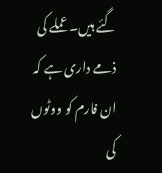گئے ہیں۔ عملے کی ذمے داری ہے کہ ان فارم کو ووٹوں کی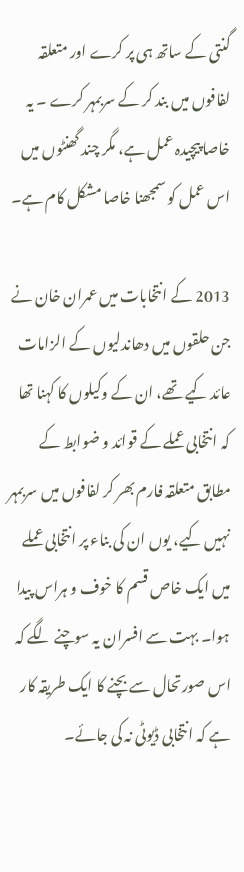گنتی کے ساتھ ہی پر کرے اور متعلقہ لفافوں میں بند کر کے سربمہر کرے ۔ یہ خاصا پیچیدہ عمل ہے، مگر چند گھنٹوں میں اس عمل کو سمجھنا خاصا مشکل کام ہے۔

2013 کے انتخابات میں عمران خان نے جن حلقوں میں دھاندلیوں کے الزامات عائد کیے تھے، ان کے وکیلوں کا کہنا تھا کہ انتخابی عملے کے قوائد و ضوابط کے مطابق متعلقہ فارم بھر کر لفافوں میں سربمہر نہیں کیے، یوں ان کی بناء پر انتخابی عملے میں ایک خاص قسم کا خوف و ہراس پیدا ہوا۔ بہت سے افسران یہ سوچنے لگے کہ اس صورتحال سے بچنے کا ایک طریقہ کار ہے کہ انتخابی ڈیوٹی نہ کی جائے۔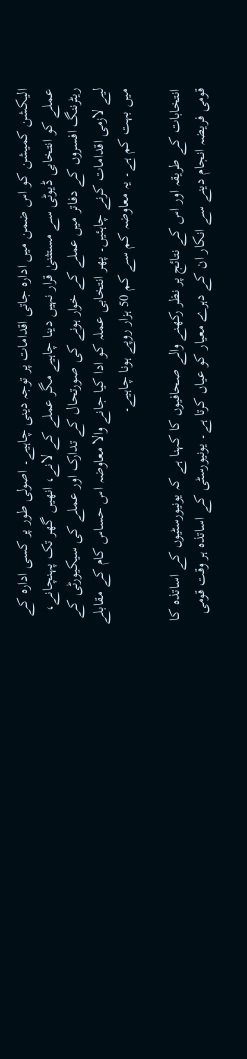الیکشن کمیشن کو اس ضمن میں ادارہ جاتی اقدامات پر توجہ دینی چاہیے۔ اصولی طور پر کسی ادارہ کے عملے کو انتخابی ڈیوٹی سے مستثنیٰ قرار نہیں دینا چاہیے مگر عملے کے لانے، انھیں گھر تک پہنچانے، ریٹرننگ افسروں کے دفاتر میں عملے کے خوار ہونے کی صورتحال کے تدارک اور عملے کی سیکیورٹی کے لیے لازمی اقدامات کرنے چاہئیں۔ پھر انتخابی عملہ کو ادا کیا جانے والا معاوضہ اس حساس کام کے مقابلے میں بہت کم ہے۔ یہ معاوضہ کم سے کم 50 ہزار روپے ہونا چاہیے۔

انتخابات کے طریقہ اور اس کے نتائج پر نظر رکھنے والے صحافیوں کا کہنا ہے کہ یونیورسٹیوں کے اساتذہ کا قومی فریضہ انجام دینے سے انکار ان کے دہرے معیار کو عیاں کرتا ہے۔ یونیورسٹی کے اساتذہ ہر وقت قومی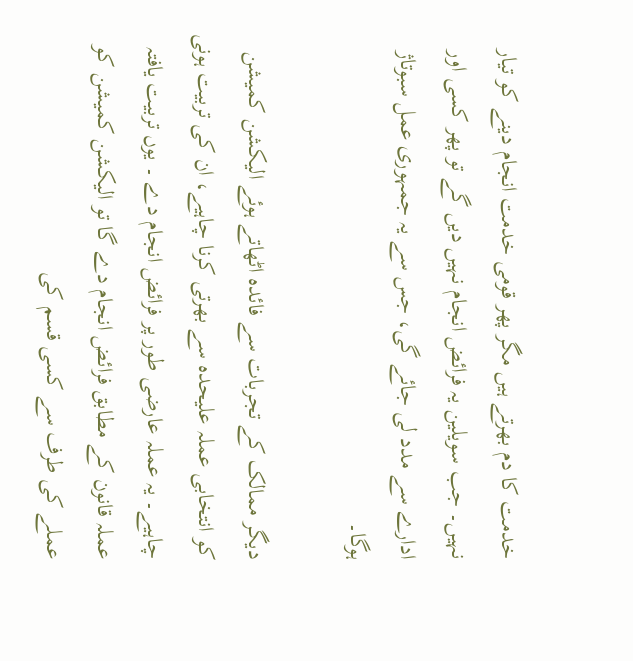خدمت کا دم بھرتے ہیں مگر پھر قومی خدمت انجام دینے کو تیار نہیں۔ جب سویلین یہ فرائض انجام نہیں دیں گے تو پھر کسی اور ادارے سے مدد لی جائے گی، جس سے یہ جمہوری عمل سبوتاژ ہوگا۔

دیگر ممالک کے تجربات سے فائدہ اٹھاتے ہوئے الیکشن کمیشن کو انتخابی عملہ علیحدہ سے بھرتی کرنا چاہیے، ان کی تربیت ہونی چاہیے۔ یہ عملہ عارضی طور پر فرائض انجام دے ۔ یوں تربیت یافتہ عملہ قانون کے مطابق فرائض انجام دے گا تو الیکشن کمیشن کو عملے کی طرف سے کسی قسم کی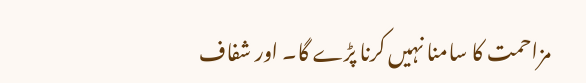مزاحمت کا سامنا نہیں کرنا پڑے گا۔ اور شفاف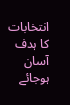انتخابات کا ہدف آسان ہوجائے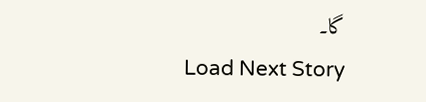گا۔
Load Next Story